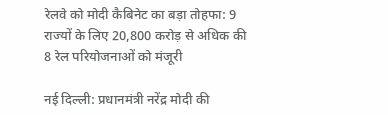रेलवे को मोदी कैबिनेट का बड़ा तोहफा: 9 राज्यों के लिए 20,800 करोड़ से अधिक की 8 रेल परियोजनाओं को मंजूरी

नई दिल्ली: प्रधानमंत्री नरेंद्र मोदी की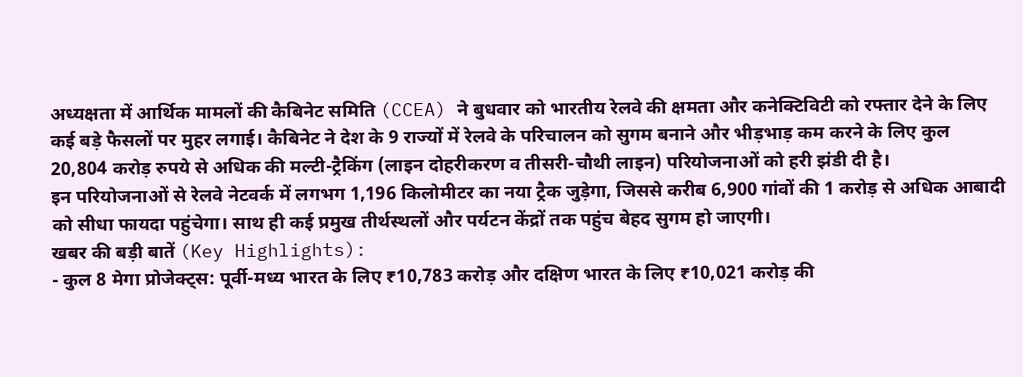अध्यक्षता में आर्थिक मामलों की कैबिनेट समिति (CCEA) ने बुधवार को भारतीय रेलवे की क्षमता और कनेक्टिविटी को रफ्तार देने के लिए कई बड़े फैसलों पर मुहर लगाई। कैबिनेट ने देश के 9 राज्यों में रेलवे के परिचालन को सुगम बनाने और भीड़भाड़ कम करने के लिए कुल 20,804 करोड़ रुपये से अधिक की मल्टी-ट्रैकिंग (लाइन दोहरीकरण व तीसरी-चौथी लाइन) परियोजनाओं को हरी झंडी दी है।
इन परियोजनाओं से रेलवे नेटवर्क में लगभग 1,196 किलोमीटर का नया ट्रैक जुड़ेगा, जिससे करीब 6,900 गांवों की 1 करोड़ से अधिक आबादी को सीधा फायदा पहुंचेगा। साथ ही कई प्रमुख तीर्थस्थलों और पर्यटन केंद्रों तक पहुंच बेहद सुगम हो जाएगी।
खबर की बड़ी बातें (Key Highlights):
- कुल 8 मेगा प्रोजेक्ट्स: पूर्वी-मध्य भारत के लिए ₹10,783 करोड़ और दक्षिण भारत के लिए ₹10,021 करोड़ की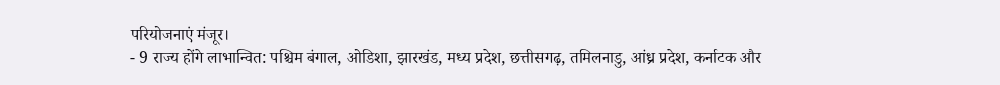परियोजनाएं मंजूर।
- 9 राज्य होंगे लाभान्वित: पश्चिम बंगाल, ओडिशा, झारखंड, मध्य प्रदेश, छत्तीसगढ़, तमिलनाडु, आंध्र प्रदेश, कर्नाटक और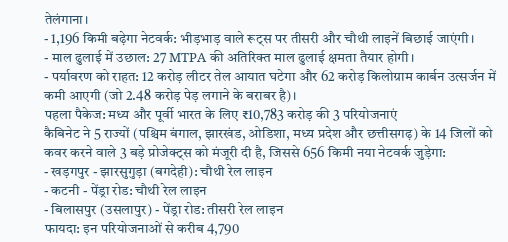तेलंगाना।
- 1,196 किमी बढ़ेगा नेटवर्क: भीड़भाड़ वाले रूट्स पर तीसरी और चौथी लाइनें बिछाई जाएंगी।
- माल ढुलाई में उछाल: 27 MTPA की अतिरिक्त माल ढुलाई क्षमता तैयार होगी।
- पर्यावरण को राहत: 12 करोड़ लीटर तेल आयात घटेगा और 62 करोड़ किलोग्राम कार्बन उत्सर्जन में कमी आएगी (जो 2.48 करोड़ पेड़ लगाने के बराबर है)।
पहला पैकेज: मध्य और पूर्वी भारत के लिए ₹10,783 करोड़ की 3 परियोजनाएं
कैबिनेट ने 5 राज्यों (पश्चिम बंगाल, झारखंड, ओडिशा, मध्य प्रदेश और छत्तीसगढ़) के 14 जिलों को कवर करने वाले 3 बड़े प्रोजेक्ट्स को मंजूरी दी है, जिससे 656 किमी नया नेटवर्क जुड़ेगा:
- खड़गपुर - झारसुगुड़ा (बगदेही): चौथी रेल लाइन
- कटनी - पेंड्रा रोड: चौथी रेल लाइन
- बिलासपुर (उसलापुर) - पेंड्रा रोड: तीसरी रेल लाइन
फायदा: इन परियोजनाओं से करीब 4,790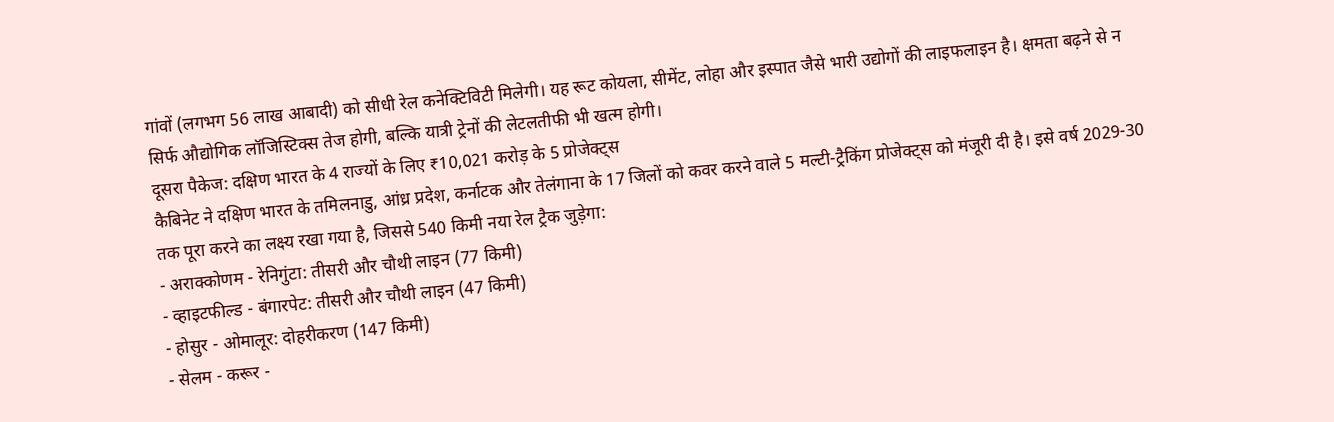गांवों (लगभग 56 लाख आबादी) को सीधी रेल कनेक्टिविटी मिलेगी। यह रूट कोयला, सीमेंट, लोहा और इस्पात जैसे भारी उद्योगों की लाइफलाइन है। क्षमता बढ़ने से न सिर्फ औद्योगिक लॉजिस्टिक्स तेज होगी, बल्कि यात्री ट्रेनों की लेटलतीफी भी खत्म होगी।
दूसरा पैकेज: दक्षिण भारत के 4 राज्यों के लिए ₹10,021 करोड़ के 5 प्रोजेक्ट्स
कैबिनेट ने दक्षिण भारत के तमिलनाडु, आंध्र प्रदेश, कर्नाटक और तेलंगाना के 17 जिलों को कवर करने वाले 5 मल्टी-ट्रैकिंग प्रोजेक्ट्स को मंजूरी दी है। इसे वर्ष 2029-30 तक पूरा करने का लक्ष्य रखा गया है, जिससे 540 किमी नया रेल ट्रैक जुड़ेगा:
- अराक्कोणम - रेनिगुंटा: तीसरी और चौथी लाइन (77 किमी)
- व्हाइटफील्ड - बंगारपेट: तीसरी और चौथी लाइन (47 किमी)
- होसुर - ओमालूर: दोहरीकरण (147 किमी)
- सेलम - करूर -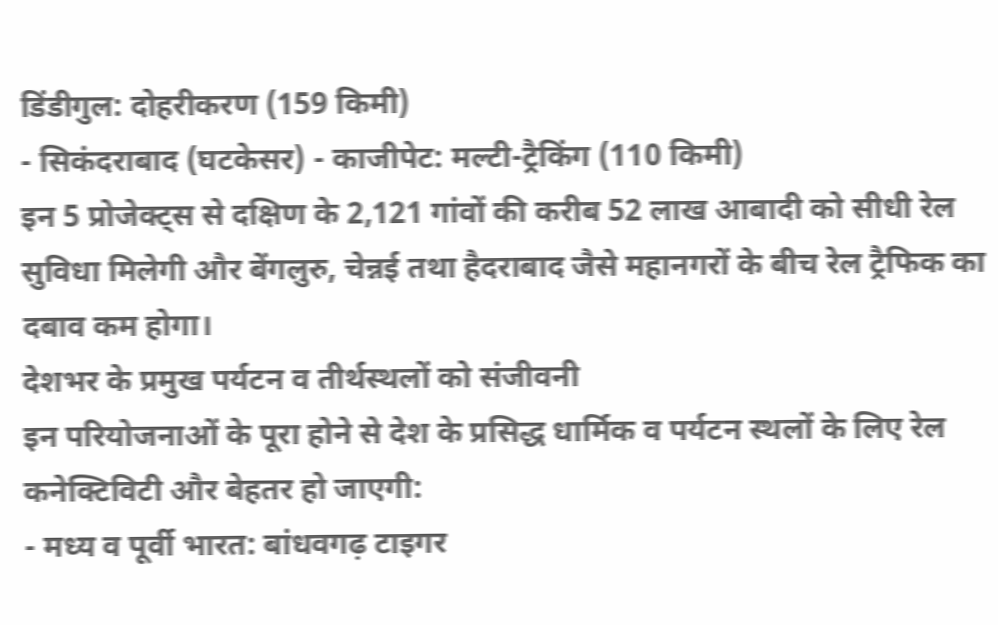डिंडीगुल: दोहरीकरण (159 किमी)
- सिकंदराबाद (घटकेसर) - काजीपेट: मल्टी-ट्रैकिंग (110 किमी)
इन 5 प्रोजेक्ट्स से दक्षिण के 2,121 गांवों की करीब 52 लाख आबादी को सीधी रेल सुविधा मिलेगी और बेंगलुरु, चेन्नई तथा हैदराबाद जैसे महानगरों के बीच रेल ट्रैफिक का दबाव कम होगा।
देशभर के प्रमुख पर्यटन व तीर्थस्थलों को संजीवनी
इन परियोजनाओं के पूरा होने से देश के प्रसिद्ध धार्मिक व पर्यटन स्थलों के लिए रेल कनेक्टिविटी और बेहतर हो जाएगी:
- मध्य व पूर्वी भारत: बांधवगढ़ टाइगर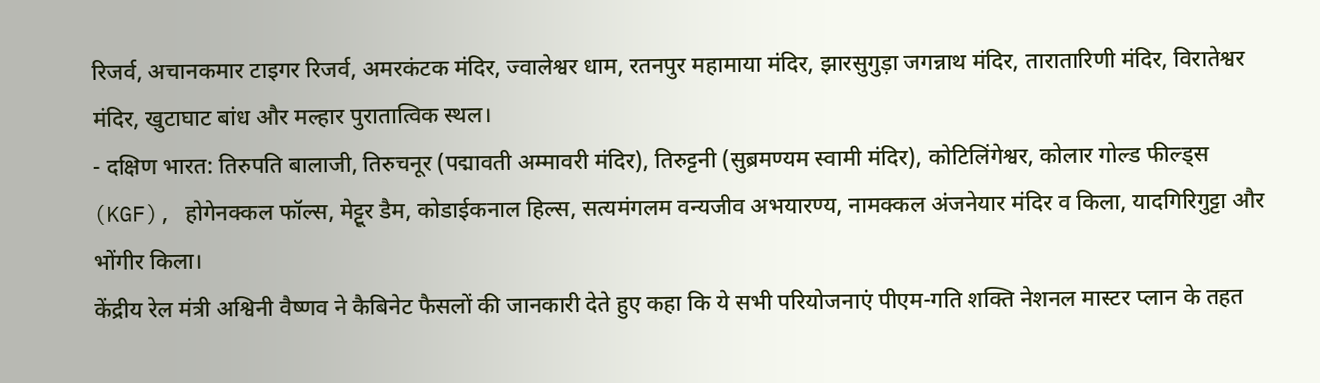रिजर्व, अचानकमार टाइगर रिजर्व, अमरकंटक मंदिर, ज्वालेश्वर धाम, रतनपुर महामाया मंदिर, झारसुगुड़ा जगन्नाथ मंदिर, तारातारिणी मंदिर, विरातेश्वर मंदिर, खुटाघाट बांध और मल्हार पुरातात्विक स्थल।
- दक्षिण भारत: तिरुपति बालाजी, तिरुचनूर (पद्मावती अम्मावरी मंदिर), तिरुट्टनी (सुब्रमण्यम स्वामी मंदिर), कोटिलिंगेश्वर, कोलार गोल्ड फील्ड्स (KGF), होगेनक्कल फॉल्स, मेट्टूर डैम, कोडाईकनाल हिल्स, सत्यमंगलम वन्यजीव अभयारण्य, नामक्कल अंजनेयार मंदिर व किला, यादगिरिगुट्टा और भोंगीर किला।
केंद्रीय रेल मंत्री अश्विनी वैष्णव ने कैबिनेट फैसलों की जानकारी देते हुए कहा कि ये सभी परियोजनाएं पीएम-गति शक्ति नेशनल मास्टर प्लान के तहत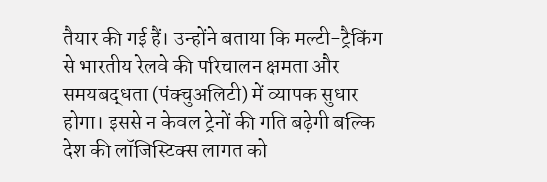तैयार की गई हैं। उन्होंने बताया कि मल्टी-ट्रैकिंग से भारतीय रेलवे की परिचालन क्षमता और समयबद्धता (पंक्चुअलिटी) में व्यापक सुधार होगा। इससे न केवल ट्रेनों की गति बढ़ेगी बल्कि देश की लॉजिस्टिक्स लागत को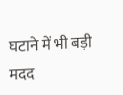घटाने में भी बड़ी मदद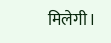मिलेगी।